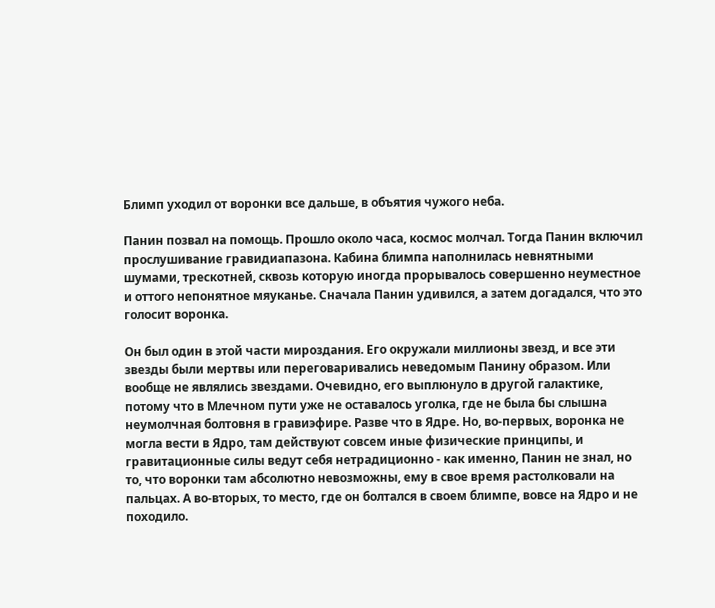Блимп уходил от воронки все дальше, в объятия чужого неба.

Панин позвал на помощь. Прошло около часа, космос молчал. Тогда Панин включил прослушивание гравидиапазона. Кабина блимпа наполнилась невнятными шумами, трескотней, сквозь которую иногда прорывалось совершенно неуместное и оттого непонятное мяуканье. Сначала Панин удивился, а затем догадался, что это голосит воронка.

Он был один в этой части мироздания. Его окружали миллионы звезд, и все эти звезды были мертвы или переговаривались неведомым Панину образом. Или вообще не являлись звездами. Очевидно, его выплюнуло в другой галактике, потому что в Млечном пути уже не оставалось уголка, где не была бы слышна неумолчная болтовня в гравиэфире. Разве что в Ядре. Но, во-первых, воронка не могла вести в Ядро, там действуют совсем иные физические принципы, и гравитационные силы ведут себя нетрадиционно - как именно, Панин не знал, но то, что воронки там абсолютно невозможны, ему в свое время растолковали на пальцах. А во-вторых, то место, где он болтался в своем блимпе, вовсе на Ядро и не походило.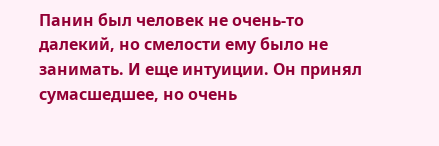Панин был человек не очень-то далекий, но смелости ему было не занимать. И еще интуиции. Он принял сумасшедшее, но очень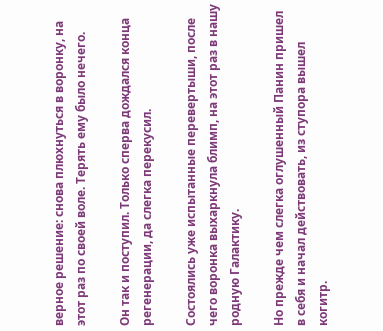верное решение: снова плюхнуться в воронку, на этот раз по своей воле. Терять ему было нечего.

Он так и поступил. Только сперва дождался конца регенерации, да слегка перекусил.

Состоялись уже испытанные перевертыши, после чего воронка выхаркнула блимп, на этот раз в нашу родную Галактику.

Но прежде чем слегка оглушенный Панин пришел в себя и начал действовать, из ступора вышел когитр.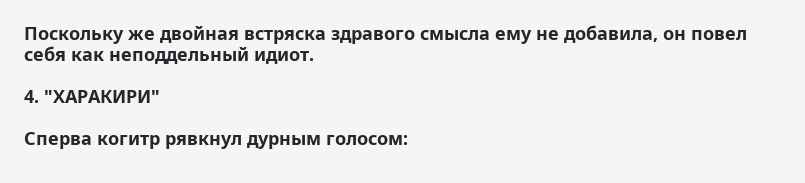Поскольку же двойная встряска здравого смысла ему не добавила, он повел себя как неподдельный идиот.

4. "ХАРАКИРИ"

Сперва когитр рявкнул дурным голосом: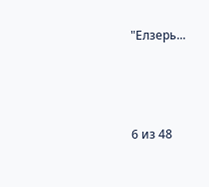"Елзерь...



6 из 48